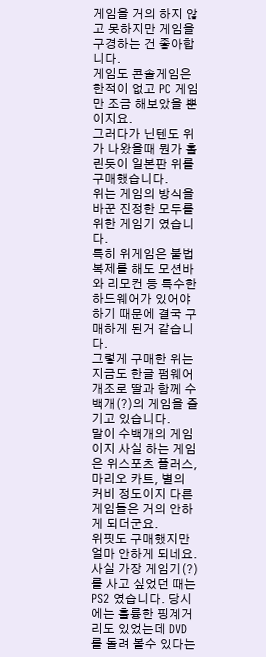게임을 거의 하지 않고 못하지만 게임을 구경하는 건 좋아합니다.
게임도 콘솔게임은 한적이 없고 PC 게임만 조금 해보았을 뿐이지요.
그러다가 닌텐도 위가 나왔을때 뭔가 홀린듯이 일본판 위를 구매했습니다.
위는 게임의 방식을 바꾼 진정한 모두를 위한 게임기 였습니다.
특히 위게임은 불법복제를 해도 모션바 와 리모컨 등 특수한 하드웨어가 있어야 하기 때문에 결국 구매하게 된거 같습니다.
그렇게 구매한 위는 지금도 한글 펌웨어 개조로 딸과 함께 수백개(?)의 게임을 즐기고 있습니다.
말이 수백개의 게임이지 사실 하는 게임은 위스포츠 플러스, 마리오 카트, 별의 커비 정도이지 다른 게임들은 거의 안하게 되더군요.
위핏도 구매했지만 얼마 안하게 되네요.
사실 가장 게임기(?)를 사고 싶었던 때는 PS2 였습니다. 당시에는 훌륭한 핑계거리도 있었는데 DVD를 돌려 볼수 있다는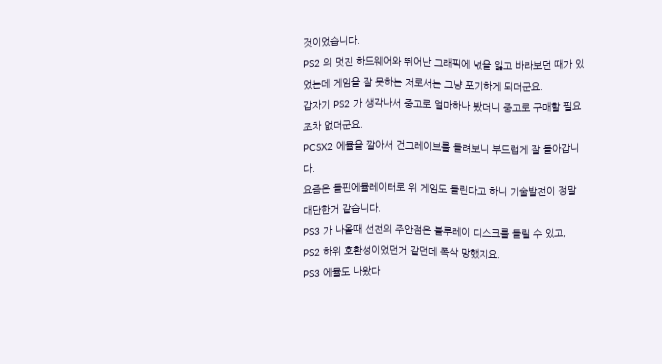것이었습니다.
PS2 의 멋진 하드웨어와 뛰어난 그래픽에 넋을 잃고 바라보던 때가 있었는데 게임을 잘 못하는 저로서는 그냥 포기하게 되더군요.
갑자기 PS2 가 생각나서 중고로 얼마하나 봤더니 중고로 구매할 필요조차 없더군요.
PCSX2 에뮬을 깔아서 건그레이브를 돌려보니 부드럽게 잘 돌아갑니다.
요즘은 돌핀에뮬레이터로 위 게임도 돌린다고 하니 기술발전이 정말 대단한거 같습니다.
PS3 가 나올때 선전의 주안점은 블루레이 디스크를 돌릴 수 있고, PS2 하위 호환성이었던거 같던데 폭삭 망했지요.
PS3 에뮬도 나왔다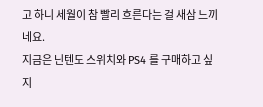고 하니 세월이 참 빨리 흐른다는 걸 새삼 느끼네요.
지금은 닌텐도 스위치와 PS4 를 구매하고 싶지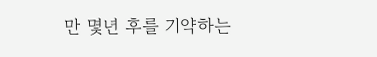만 몇년 후를 기약하는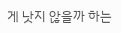게 낫지 않을까 하는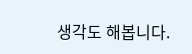생각도 해봅니다.